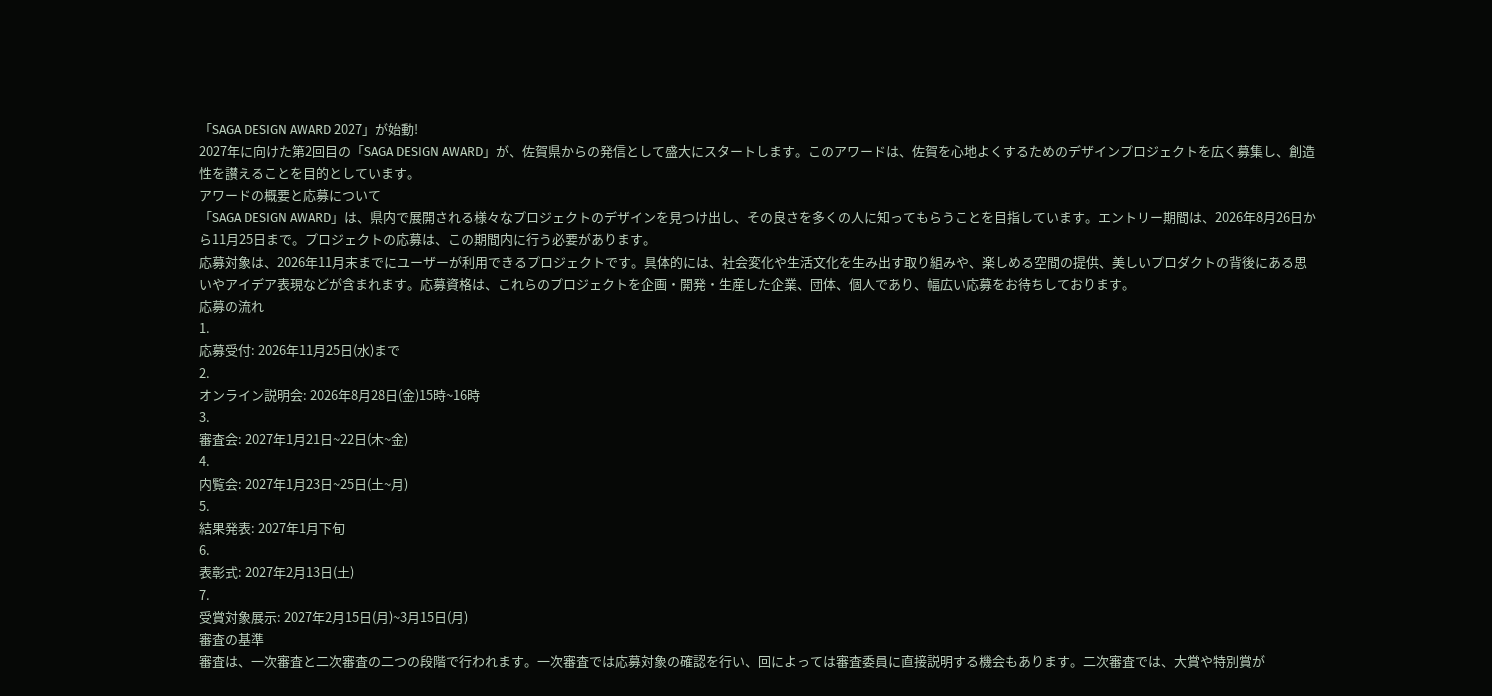「SAGA DESIGN AWARD 2027」が始動!
2027年に向けた第2回目の「SAGA DESIGN AWARD」が、佐賀県からの発信として盛大にスタートします。このアワードは、佐賀を心地よくするためのデザインプロジェクトを広く募集し、創造性を讃えることを目的としています。
アワードの概要と応募について
「SAGA DESIGN AWARD」は、県内で展開される様々なプロジェクトのデザインを見つけ出し、その良さを多くの人に知ってもらうことを目指しています。エントリー期間は、2026年8月26日から11月25日まで。プロジェクトの応募は、この期間内に行う必要があります。
応募対象は、2026年11月末までにユーザーが利用できるプロジェクトです。具体的には、社会変化や生活文化を生み出す取り組みや、楽しめる空間の提供、美しいプロダクトの背後にある思いやアイデア表現などが含まれます。応募資格は、これらのプロジェクトを企画・開発・生産した企業、団体、個人であり、幅広い応募をお待ちしております。
応募の流れ
1.
応募受付: 2026年11月25日(水)まで
2.
オンライン説明会: 2026年8月28日(金)15時~16時
3.
審査会: 2027年1月21日~22日(木~金)
4.
内覧会: 2027年1月23日~25日(土~月)
5.
結果発表: 2027年1月下旬
6.
表彰式: 2027年2月13日(土)
7.
受賞対象展示: 2027年2月15日(月)~3月15日(月)
審査の基準
審査は、一次審査と二次審査の二つの段階で行われます。一次審査では応募対象の確認を行い、回によっては審査委員に直接説明する機会もあります。二次審査では、大賞や特別賞が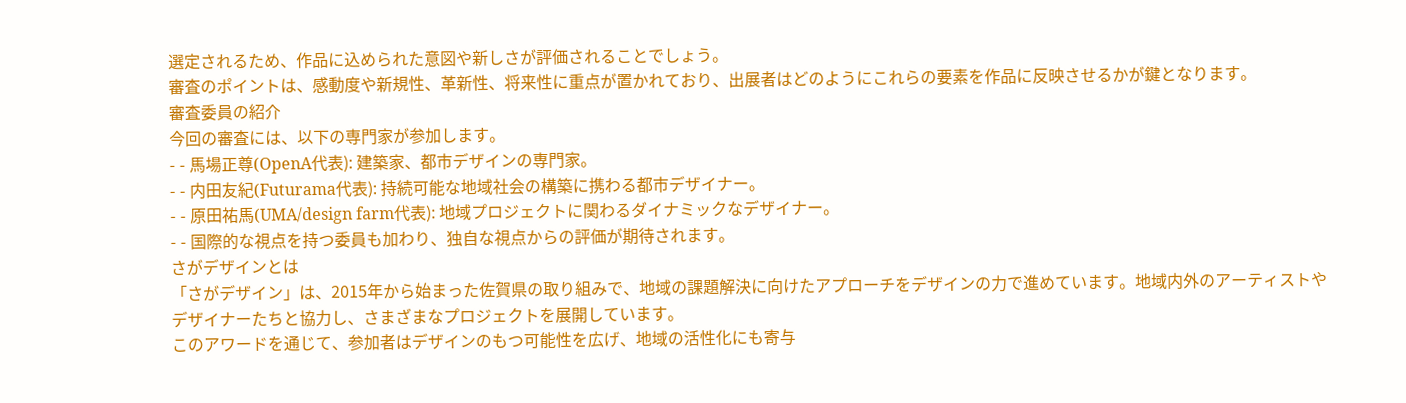選定されるため、作品に込められた意図や新しさが評価されることでしょう。
審査のポイントは、感動度や新規性、革新性、将来性に重点が置かれており、出展者はどのようにこれらの要素を作品に反映させるかが鍵となります。
審査委員の紹介
今回の審査には、以下の専門家が参加します。
- - 馬場正尊(OpenA代表): 建築家、都市デザインの専門家。
- - 内田友紀(Futurama代表): 持続可能な地域社会の構築に携わる都市デザイナー。
- - 原田祐馬(UMA/design farm代表): 地域プロジェクトに関わるダイナミックなデザイナー。
- - 国際的な視点を持つ委員も加わり、独自な視点からの評価が期待されます。
さがデザインとは
「さがデザイン」は、2015年から始まった佐賀県の取り組みで、地域の課題解決に向けたアプローチをデザインの力で進めています。地域内外のアーティストやデザイナーたちと協力し、さまざまなプロジェクトを展開しています。
このアワードを通じて、参加者はデザインのもつ可能性を広げ、地域の活性化にも寄与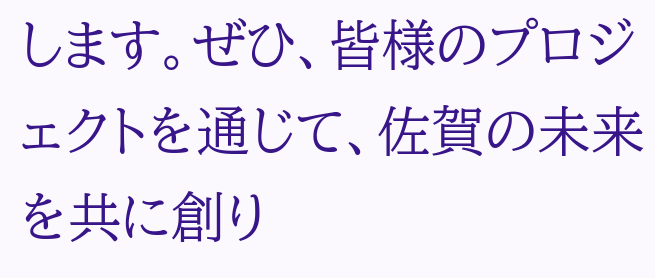します。ぜひ、皆様のプロジェクトを通じて、佐賀の未来を共に創り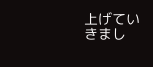上げていきまし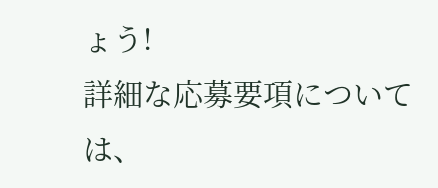ょう!
詳細な応募要項については、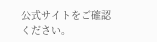公式サイトをご確認ください。